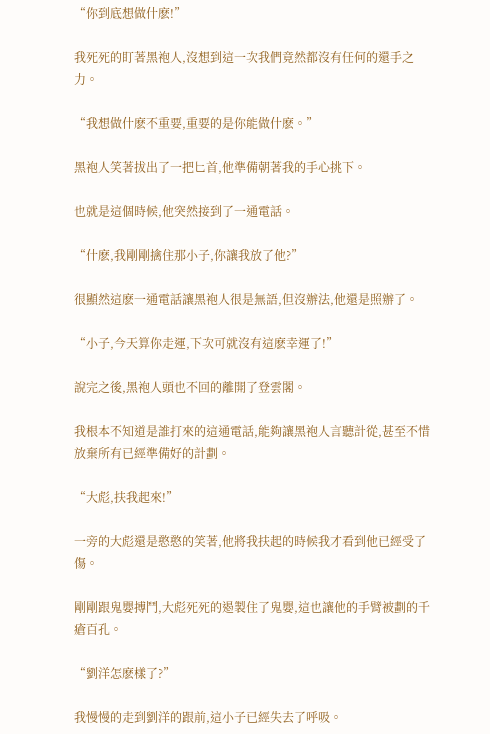“你到底想做什麽!”

我死死的盯著黑袍人,沒想到這一次我們竟然都沒有任何的還手之力。

“我想做什麽不重要,重要的是你能做什麽。”

黑袍人笑著拔出了一把匕首,他準備朝著我的手心挑下。

也就是這個時候,他突然接到了一通電話。

“什麽,我剛剛擒住那小子,你讓我放了他?”

很顯然這麽一通電話讓黑袍人很是無語,但沒辦法,他還是照辦了。

“小子,今天算你走運,下次可就沒有這麽幸運了!”

說完之後,黑袍人頭也不回的離開了登雲閣。

我根本不知道是誰打來的這通電話,能夠讓黑袍人言聽計從,甚至不惜放棄所有已經準備好的計劃。

“大彪,扶我起來!”

一旁的大彪還是憨憨的笑著,他將我扶起的時候我才看到他已經受了傷。

剛剛跟鬼嬰搏鬥,大彪死死的遏製住了鬼嬰,這也讓他的手臂被劃的千瘡百孔。

“劉洋怎麽樣了?”

我慢慢的走到劉洋的跟前,這小子已經失去了呼吸。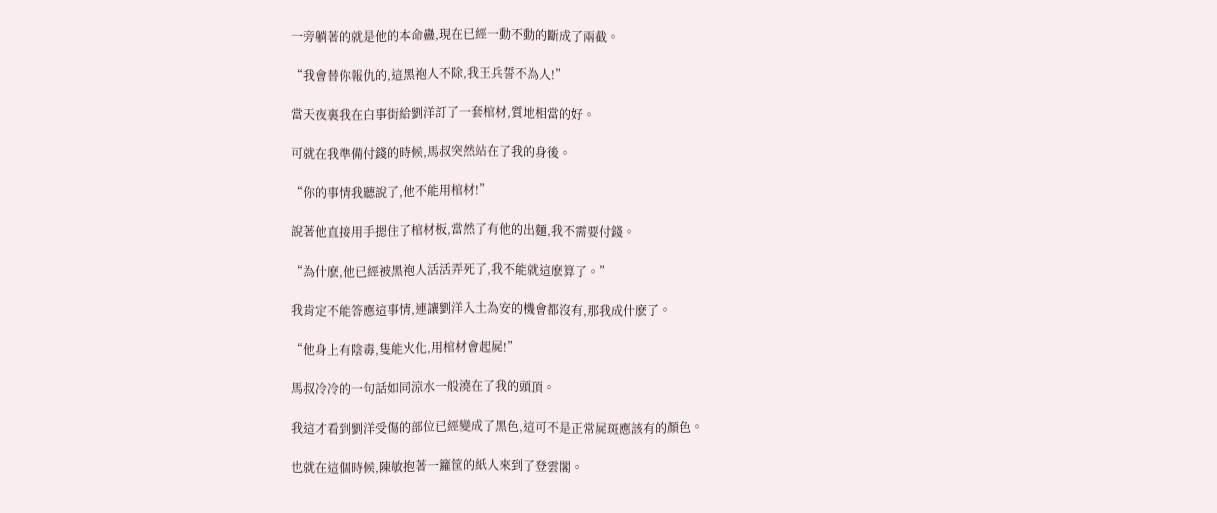一旁躺著的就是他的本命蠱,現在已經一動不動的斷成了兩截。

“我會替你報仇的,這黑袍人不除,我王兵誓不為人!”

當天夜裏我在白事街給劉洋訂了一套棺材,質地相當的好。

可就在我準備付錢的時候,馬叔突然站在了我的身後。

“你的事情我聽說了,他不能用棺材!”

說著他直接用手摁住了棺材板,當然了有他的出麵,我不需要付錢。

“為什麽,他已經被黑袍人活活弄死了,我不能就這麽算了。”

我肯定不能答應這事情,連讓劉洋入土為安的機會都沒有,那我成什麽了。

“他身上有陰毒,隻能火化,用棺材會起屍!”

馬叔冷冷的一句話如同涼水一般澆在了我的頭頂。

我這才看到劉洋受傷的部位已經變成了黑色,這可不是正常屍斑應該有的顏色。

也就在這個時候,陳敏抱著一籮筐的紙人來到了登雲閣。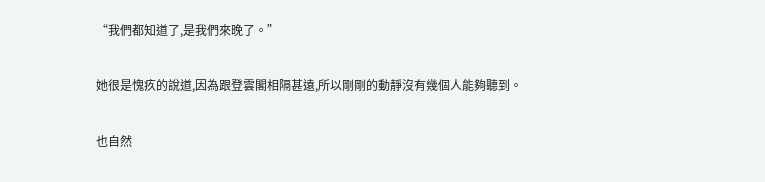“我們都知道了,是我們來晚了。”

她很是愧疚的說道,因為跟登雲閣相隔甚遠,所以剛剛的動靜沒有幾個人能夠聽到。

也自然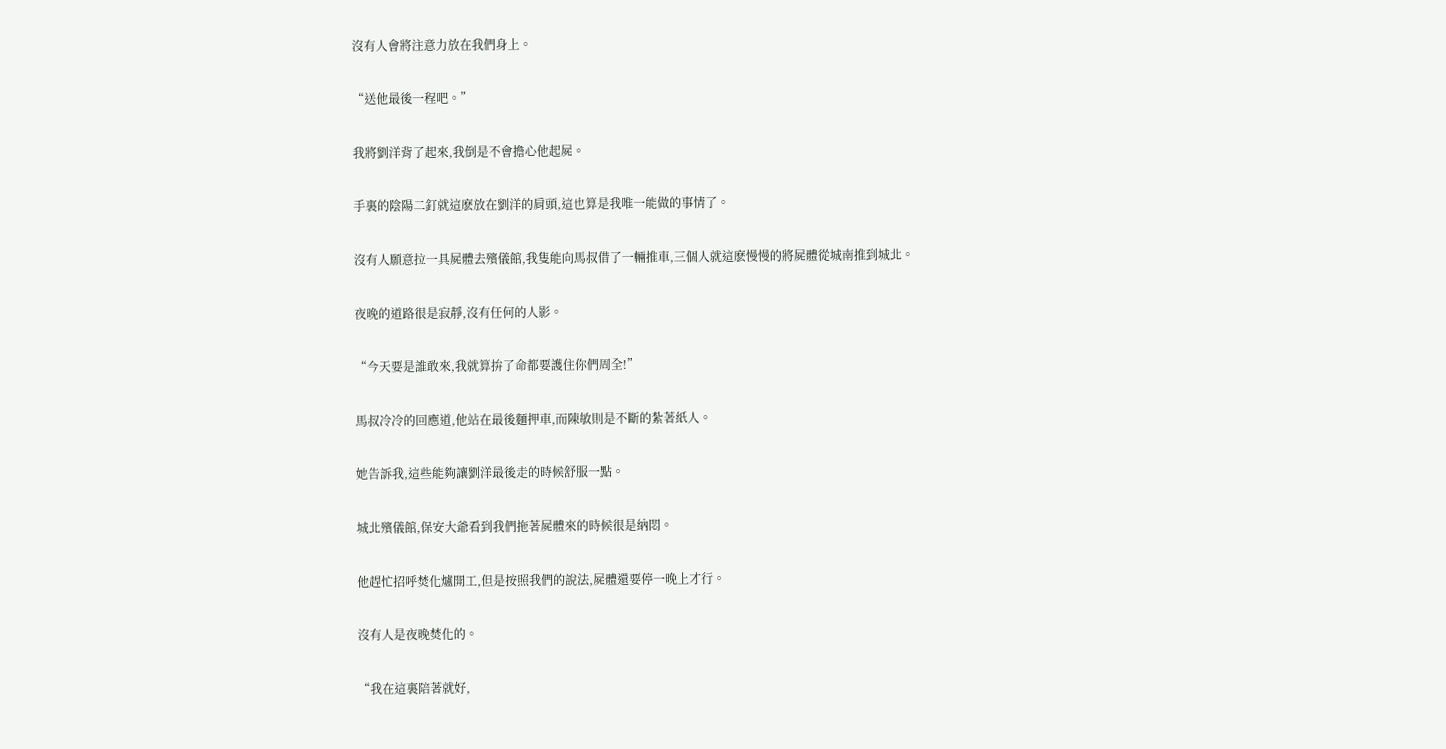沒有人會將注意力放在我們身上。

“送他最後一程吧。”

我將劉洋背了起來,我倒是不會擔心他起屍。

手裏的陰陽二釘就這麽放在劉洋的肩頭,這也算是我唯一能做的事情了。

沒有人願意拉一具屍體去殯儀館,我隻能向馬叔借了一輛推車,三個人就這麽慢慢的將屍體從城南推到城北。

夜晚的道路很是寂靜,沒有任何的人影。

“今天要是誰敢來,我就算拚了命都要護住你們周全!”

馬叔冷冷的回應道,他站在最後麵押車,而陳敏則是不斷的紮著紙人。

她告訴我,這些能夠讓劉洋最後走的時候舒服一點。

城北殯儀館,保安大爺看到我們拖著屍體來的時候很是納悶。

他趕忙招呼焚化爐開工,但是按照我們的說法,屍體還要停一晚上才行。

沒有人是夜晚焚化的。

“我在這裏陪著就好,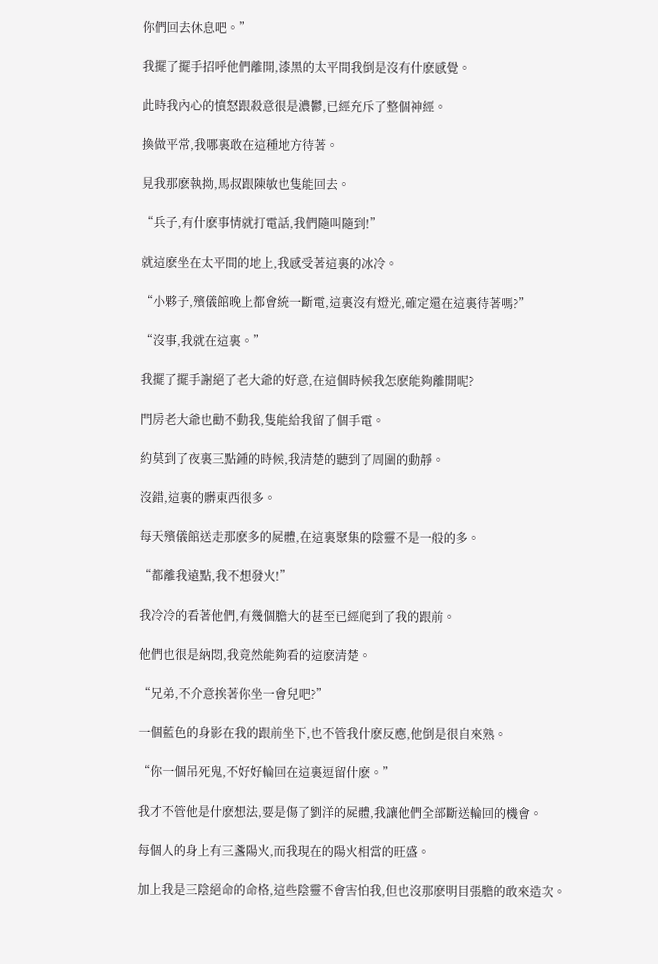你們回去休息吧。”

我擺了擺手招呼他們離開,漆黑的太平間我倒是沒有什麽感覺。

此時我內心的憤怒跟殺意很是濃鬱,已經充斥了整個神經。

換做平常,我哪裏敢在這種地方待著。

見我那麽執拗,馬叔跟陳敏也隻能回去。

“兵子,有什麽事情就打電話,我們隨叫隨到!”

就這麽坐在太平間的地上,我感受著這裏的冰冷。

“小夥子,殯儀館晚上都會統一斷電,這裏沒有燈光,確定還在這裏待著嗎?”

“沒事,我就在這裏。”

我擺了擺手謝絕了老大爺的好意,在這個時候我怎麽能夠離開呢?

門房老大爺也勸不動我,隻能給我留了個手電。

約莫到了夜裏三點鍾的時候,我清楚的聽到了周圍的動靜。

沒錯,這裏的髒東西很多。

每天殯儀館送走那麽多的屍體,在這裏聚集的陰靈不是一般的多。

“都離我遠點,我不想發火!”

我冷冷的看著他們,有幾個膽大的甚至已經爬到了我的跟前。

他們也很是納悶,我竟然能夠看的這麽清楚。

“兄弟,不介意挨著你坐一會兒吧?”

一個藍色的身影在我的跟前坐下,也不管我什麽反應,他倒是很自來熟。

“你一個吊死鬼,不好好輪回在這裏逗留什麽。”

我才不管他是什麽想法,要是傷了劉洋的屍體,我讓他們全部斷送輪回的機會。

每個人的身上有三盞陽火,而我現在的陽火相當的旺盛。

加上我是三陰絕命的命格,這些陰靈不會害怕我,但也沒那麽明目張膽的敢來造次。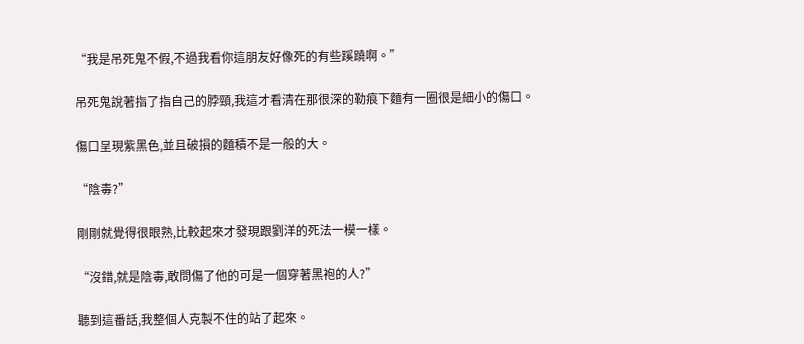“我是吊死鬼不假,不過我看你這朋友好像死的有些蹊蹺啊。”

吊死鬼說著指了指自己的脖頸,我這才看清在那很深的勒痕下麵有一圈很是細小的傷口。

傷口呈現紫黑色,並且破損的麵積不是一般的大。

“陰毒?”

剛剛就覺得很眼熟,比較起來才發現跟劉洋的死法一模一樣。

“沒錯,就是陰毒,敢問傷了他的可是一個穿著黑袍的人?”

聽到這番話,我整個人克製不住的站了起來。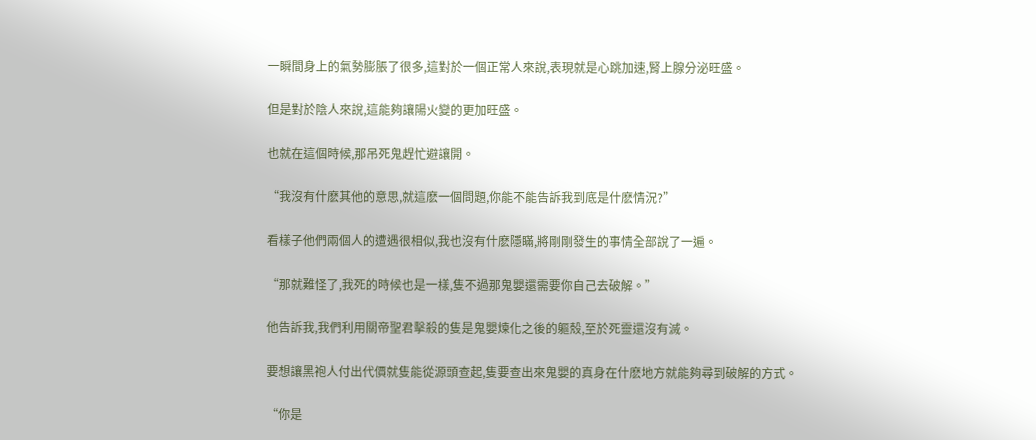一瞬間身上的氣勢膨脹了很多,這對於一個正常人來說,表現就是心跳加速,腎上腺分泌旺盛。

但是對於陰人來說,這能夠讓陽火變的更加旺盛。

也就在這個時候,那吊死鬼趕忙避讓開。

“我沒有什麽其他的意思,就這麽一個問題,你能不能告訴我到底是什麽情況?”

看樣子他們兩個人的遭遇很相似,我也沒有什麽隱瞞,將剛剛發生的事情全部說了一遍。

“那就難怪了,我死的時候也是一樣,隻不過那鬼嬰還需要你自己去破解。”

他告訴我,我們利用關帝聖君擊殺的隻是鬼嬰煉化之後的軀殼,至於死靈還沒有滅。

要想讓黑袍人付出代價就隻能從源頭查起,隻要查出來鬼嬰的真身在什麽地方就能夠尋到破解的方式。

“你是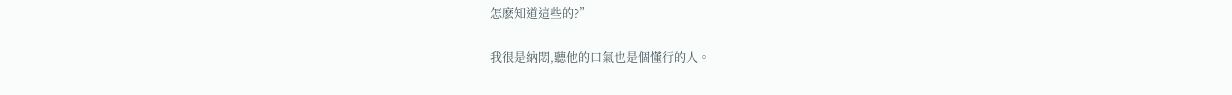怎麽知道這些的?”

我很是納悶,聽他的口氣也是個懂行的人。